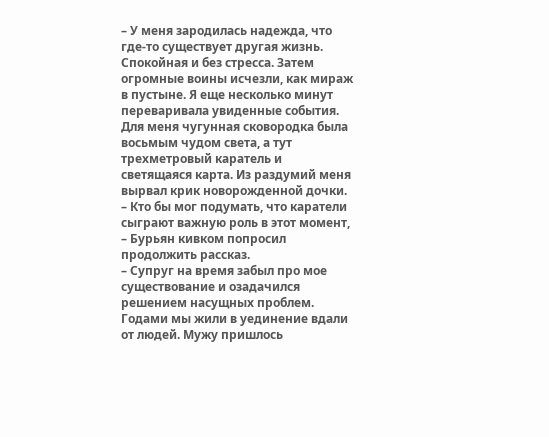– У меня зародилась надежда, что где-то существует другая жизнь. Спокойная и без стресса. Затем огромные воины исчезли, как мираж в пустыне. Я еще несколько минут переваривала увиденные события. Для меня чугунная сковородка была восьмым чудом света, а тут трехметровый каратель и светящаяся карта. Из раздумий меня вырвал крик новорожденной дочки.
– Кто бы мог подумать, что каратели сыграют важную роль в этот момент, – Бурьян кивком попросил продолжить рассказ.
– Супруг на время забыл про мое существование и озадачился решением насущных проблем. Годами мы жили в уединение вдали от людей. Мужу пришлось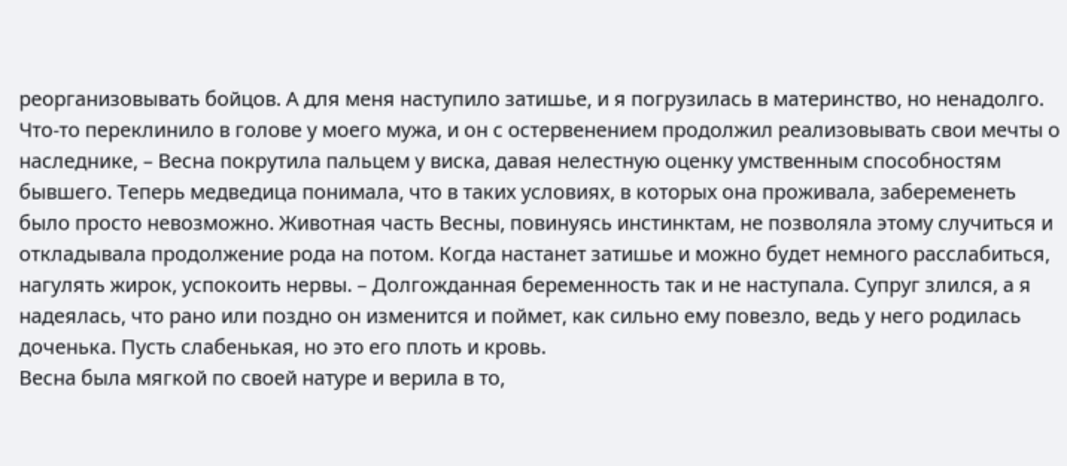реорганизовывать бойцов. А для меня наступило затишье, и я погрузилась в материнство, но ненадолго. Что-то переклинило в голове у моего мужа, и он с остервенением продолжил реализовывать свои мечты о наследнике, – Весна покрутила пальцем у виска, давая нелестную оценку умственным способностям бывшего. Теперь медведица понимала, что в таких условиях, в которых она проживала, забеременеть было просто невозможно. Животная часть Весны, повинуясь инстинктам, не позволяла этому случиться и откладывала продолжение рода на потом. Когда настанет затишье и можно будет немного расслабиться, нагулять жирок, успокоить нервы. – Долгожданная беременность так и не наступала. Супруг злился, а я надеялась, что рано или поздно он изменится и поймет, как сильно ему повезло, ведь у него родилась доченька. Пусть слабенькая, но это его плоть и кровь.
Весна была мягкой по своей натуре и верила в то,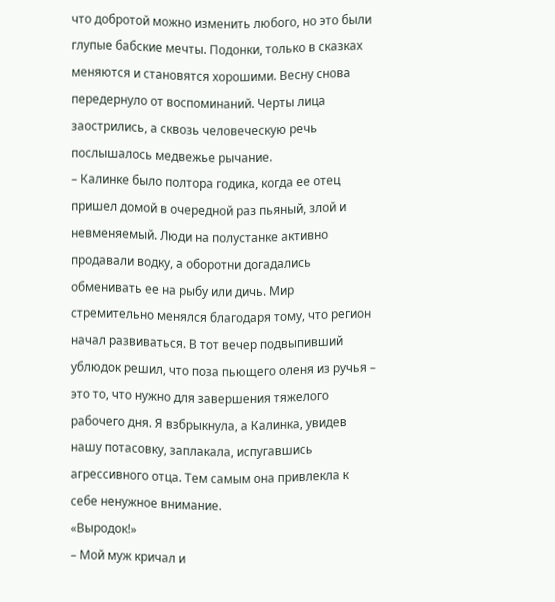что добротой можно изменить любого, но это были глупые бабские мечты. Подонки, только в сказках меняются и становятся хорошими. Весну снова передернуло от воспоминаний. Черты лица заострились, а сквозь человеческую речь послышалось медвежье рычание.
– Калинке было полтора годика, когда ее отец пришел домой в очередной раз пьяный, злой и невменяемый. Люди на полустанке активно продавали водку, а оборотни догадались обменивать ее на рыбу или дичь. Мир стремительно менялся благодаря тому, что регион начал развиваться. В тот вечер подвыпивший ублюдок решил, что поза пьющего оленя из ручья – это то, что нужно для завершения тяжелого рабочего дня. Я взбрыкнула, а Калинка, увидев нашу потасовку, заплакала, испугавшись агрессивного отца. Тем самым она привлекла к себе ненужное внимание.
«Выродок!»
– Мой муж кричал и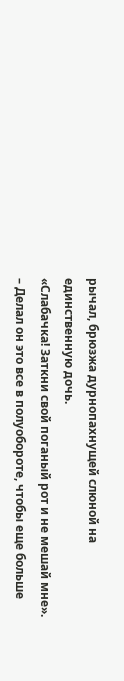рычал, брюзжа дурнопахнущей слюной на единственную дочь.
«Слабачка! Заткни свой поганый рот и не мешай мне».
– Делал он это все в полуобороте, чтобы еще больше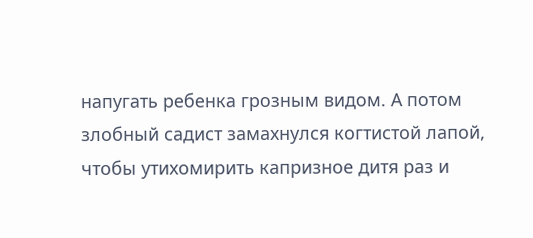напугать ребенка грозным видом. А потом злобный садист замахнулся когтистой лапой, чтобы утихомирить капризное дитя раз и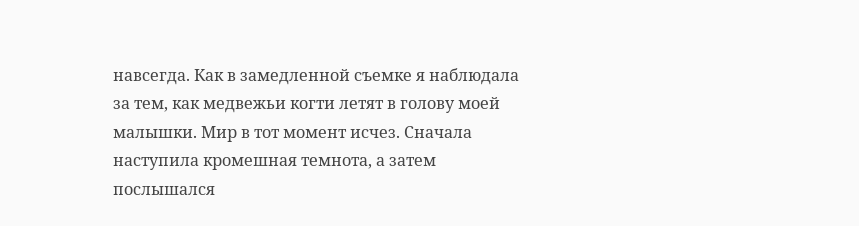навсегда. Как в замедленной съемке я наблюдала за тем, как медвежьи когти летят в голову моей малышки. Мир в тот момент исчез. Сначала наступила кромешная темнота, а затем послышался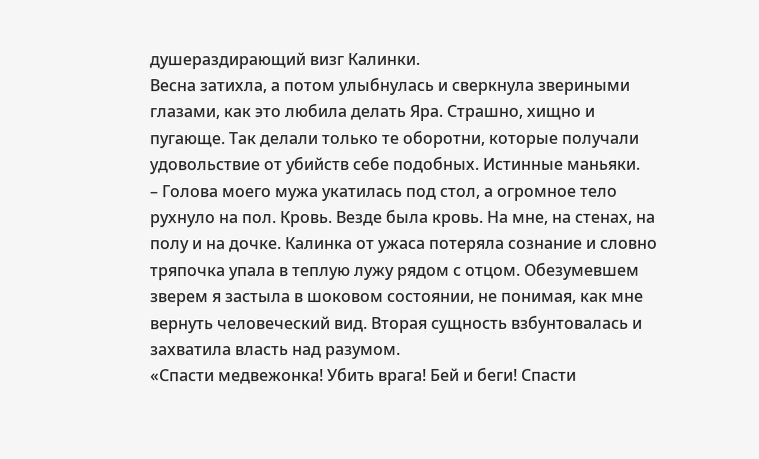душераздирающий визг Калинки.
Весна затихла, а потом улыбнулась и сверкнула звериными глазами, как это любила делать Яра. Страшно, хищно и пугающе. Так делали только те оборотни, которые получали удовольствие от убийств себе подобных. Истинные маньяки.
– Голова моего мужа укатилась под стол, а огромное тело рухнуло на пол. Кровь. Везде была кровь. На мне, на стенах, на полу и на дочке. Калинка от ужаса потеряла сознание и словно тряпочка упала в теплую лужу рядом с отцом. Обезумевшем зверем я застыла в шоковом состоянии, не понимая, как мне вернуть человеческий вид. Вторая сущность взбунтовалась и захватила власть над разумом.
«Спасти медвежонка! Убить врага! Бей и беги! Спасти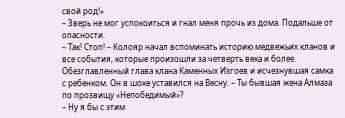свой род!»
– Зверь не мог успокоиться и гнал меня прочь из дома. Подальше от опасности.
– Так! Стоп! – Колояр начал вспоминать историю медвежьих кланов и все события, которые произошли за четверть века и более. Обезглавленный глава клана Каменных Изгоев и исчезнувшая самка с ребенком. Он в шоке уставился на Весну. – Ты бывшая жена Алмаза по прозвищу «Непобедимый»?
– Ну я бы с этим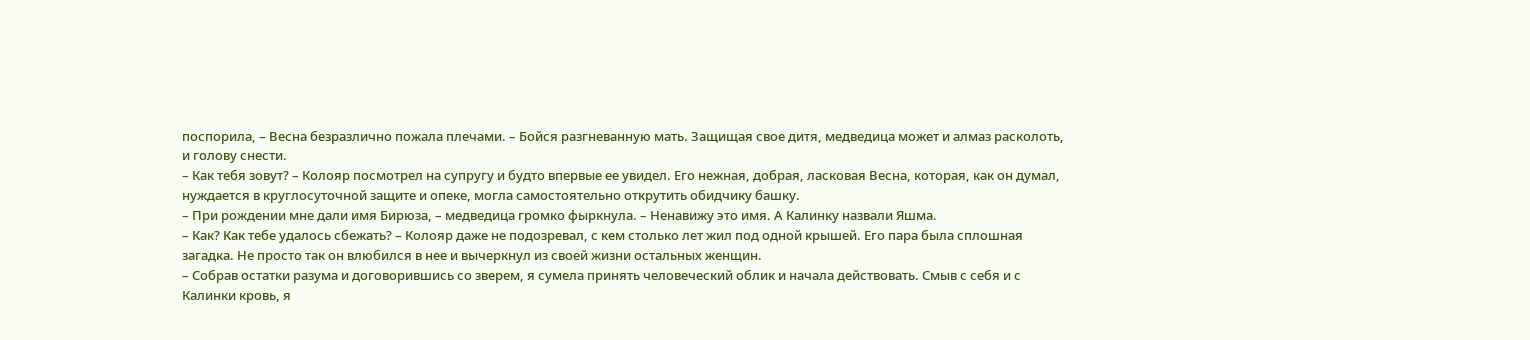поспорила, – Весна безразлично пожала плечами. – Бойся разгневанную мать. Защищая свое дитя, медведица может и алмаз расколоть, и голову снести.
– Как тебя зовут? – Колояр посмотрел на супругу и будто впервые ее увидел. Его нежная, добрая, ласковая Весна, которая, как он думал, нуждается в круглосуточной защите и опеке, могла самостоятельно открутить обидчику башку.
– При рождении мне дали имя Бирюза, – медведица громко фыркнула. – Ненавижу это имя. А Калинку назвали Яшма.
– Как? Как тебе удалось сбежать? – Колояр даже не подозревал, с кем столько лет жил под одной крышей. Его пара была сплошная загадка. Не просто так он влюбился в нее и вычеркнул из своей жизни остальных женщин.
– Собрав остатки разума и договорившись со зверем, я сумела принять человеческий облик и начала действовать. Смыв с себя и с Калинки кровь, я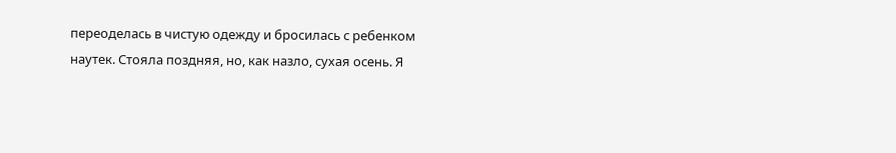переоделась в чистую одежду и бросилась с ребенком наутек. Стояла поздняя, но, как назло, сухая осень. Я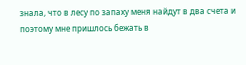знала, что в лесу по запаху меня найдут в два счета и поэтому мне пришлось бежать в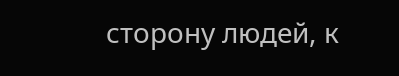сторону людей, к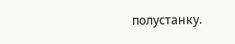полустанку.